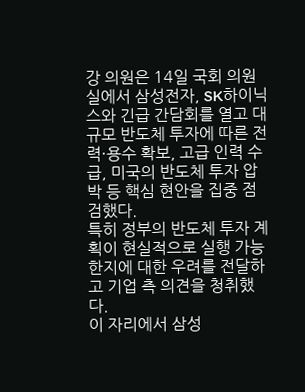강 의원은 14일 국회 의원실에서 삼성전자, SK하이닉스와 긴급 간담회를 열고 대규모 반도체 투자에 따른 전력·용수 확보, 고급 인력 수급, 미국의 반도체 투자 압박 등 핵심 현안을 집중 점검했다.
특히 정부의 반도체 투자 계획이 현실적으로 실행 가능한지에 대한 우려를 전달하고 기업 측 의견을 청취했다.
이 자리에서 삼성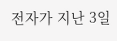전자가 지난 3일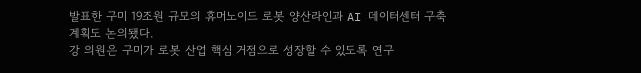발표한 구미 19조원 규모의 휴머노이드 로봇 양산라인과 AI 데이터센터 구축 계획도 논의됐다.
강 의원은 구미가 로봇 산업 핵심 거점으로 성장할 수 있도록 연구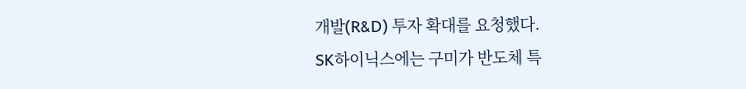개발(R&D) 투자 확대를 요청했다.
SK하이닉스에는 구미가 반도체 특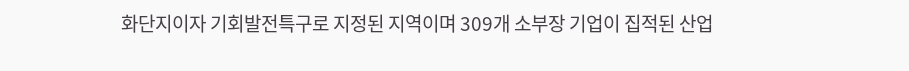화단지이자 기회발전특구로 지정된 지역이며 309개 소부장 기업이 집적된 산업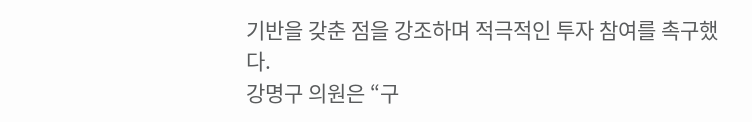기반을 갖춘 점을 강조하며 적극적인 투자 참여를 촉구했다.
강명구 의원은 “구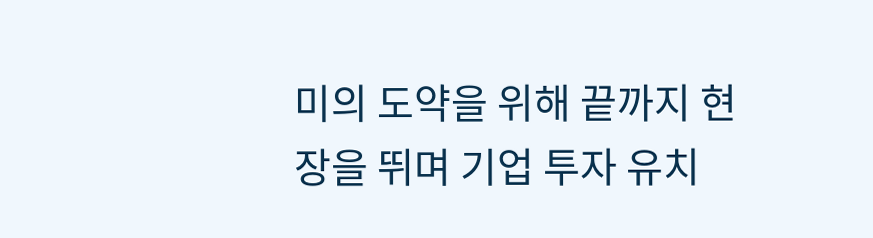미의 도약을 위해 끝까지 현장을 뛰며 기업 투자 유치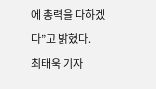에 총력을 다하겠다”고 밝혔다.
최태욱 기자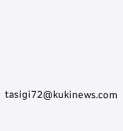tasigi72@kukinews.com